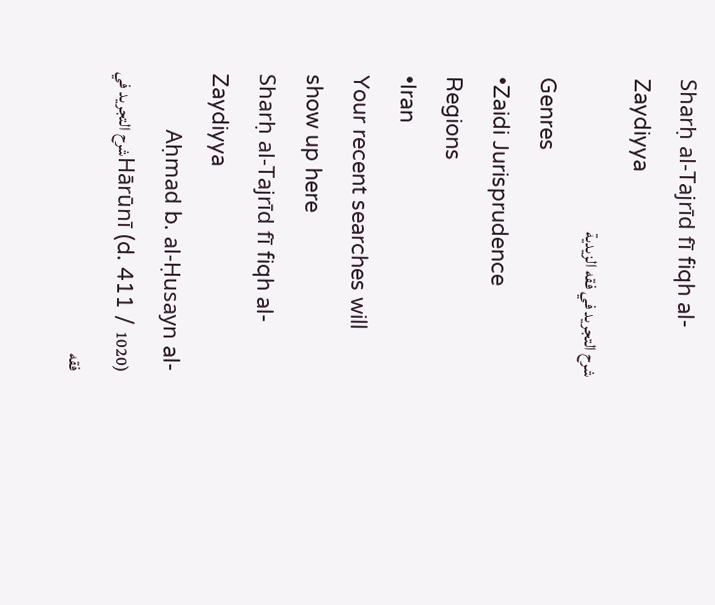Sharḥ al-Tajrīd fī fiqh al-Zaydiyya
شرح التجريد في فقه الزيدية
Genres
•Zaidi Jurisprudence
Regions
•Iran
Your recent searches will show up here
Sharḥ al-Tajrīd fī fiqh al-Zaydiyya
Aḥmad b. al-Ḥusayn al-Hārūnī (d. 411 / 1020)شرح التجريد في فقه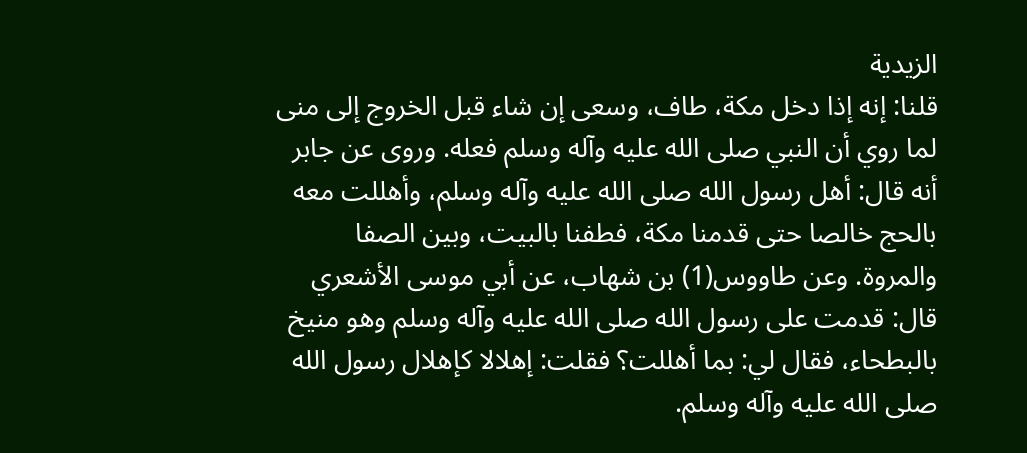الزيدية
قلنا: إنه إذا دخل مكة، طاف، وسعى إن شاء قبل الخروج إلى منى لما روي أن النبي صلى الله عليه وآله وسلم فعله. وروى عن جابر أنه قال: أهل رسول الله صلى الله عليه وآله وسلم، وأهللت معه بالحج خالصا حتى قدمنا مكة، فطفنا بالبيت، وبين الصفا والمروة. وعن طاووس(1) بن شهاب، عن أبي موسى الأشعري قال: قدمت على رسول الله صلى الله عليه وآله وسلم وهو منيخ بالبطحاء، فقال لي: بما أهللت؟ فقلت: إهلالا كإهلال رسول الله صلى الله عليه وآله وسلم.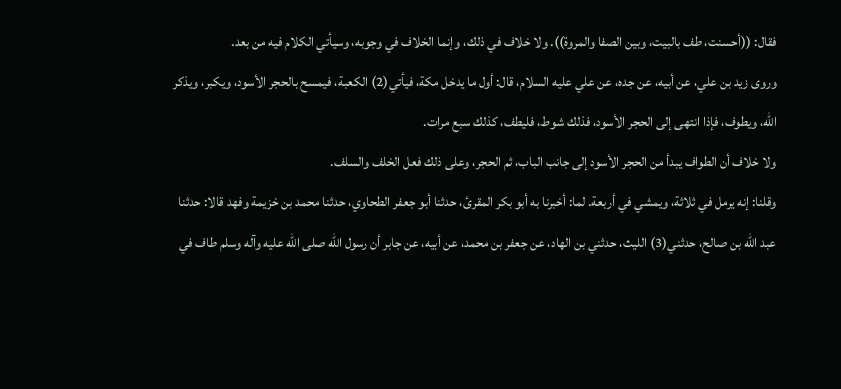فقال: ((أحسنت، طف بالبيت، وبين الصفا والمروة)). ولا خلاف في ذلك، وإنما الخلاف في وجوبه، وسيأتي الكلام فيه من بعد.
وروى زيد بن علي، عن أبيه، عن جده، عن علي عليه السلام، قال: أول ما يدخل مكة، فيأتي(2) الكعبة، فيمسح بالحجر الأسود، ويكبر، ويذكر الله، ويطوف، فإذا انتهى إلى الحجر الأسود، فذلك شوط، فليطف، كذلك سبع مرات.
ولا خلاف أن الطواف يبدأ من الحجر الأسود إلى جانب الباب، ثم الحجر، وعلى ذلك فعل الخلف والسلف.
وقلنا: إنه يرمل في ثلاثة، ويمشي في أربعة. لما: أخبرنا به أبو بكر المقرئ، حدثنا أبو جعفر الطحاوي، حدثنا محمد بن خزيمة وفهد قالا: حدثنا عبد الله بن صالح، حدثني(3) الليث، حدثني بن الهاد، عن جعفر بن محمد، عن أبيه، عن جابر أن رسول الله صلى الله عليه وآله وسلم طاف في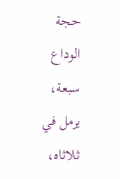حجة الوداع سبعة، يرمل في ثلاثاه،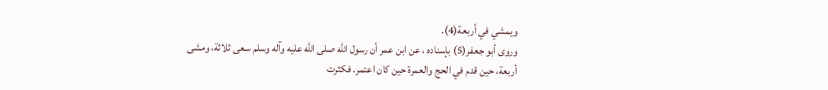ويمشي في أربعة(4).
وروى أبو جعفر(5) بإسناده ، عن ابن عمر أن رسول الله صلى الله عليه وآله وسلم سعى ثلاثة، ومشى أربعة، حين قدم في الحج والعمرة حين كان اعتمر. فكثرت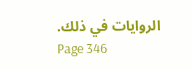الروايات في ذلك.
Page 346